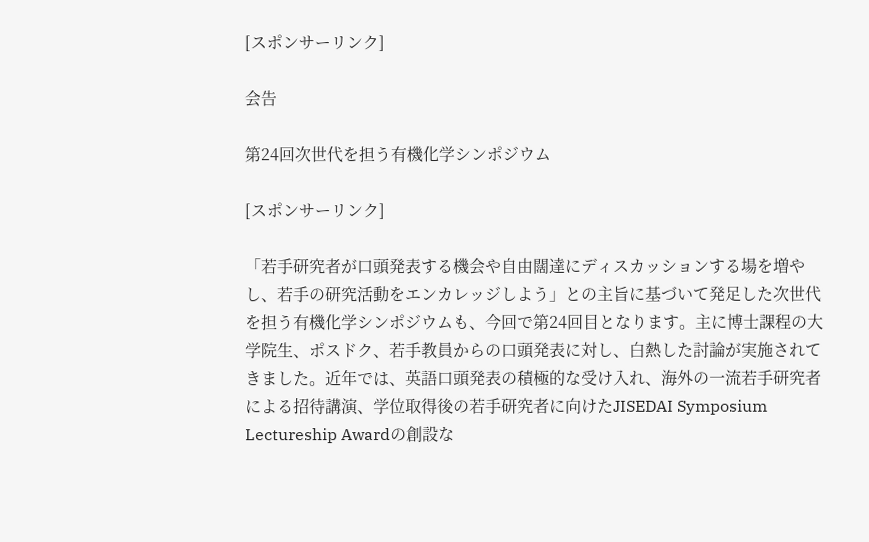[スポンサーリンク]

会告

第24回次世代を担う有機化学シンポジウム

[スポンサーリンク]

「若手研究者が口頭発表する機会や自由闊達にディスカッションする場を増やし、若手の研究活動をエンカレッジしよう」との主旨に基づいて発足した次世代を担う有機化学シンポジウムも、今回で第24回目となります。主に博士課程の大学院生、ポスドク、若手教員からの口頭発表に対し、白熱した討論が実施されてきました。近年では、英語口頭発表の積極的な受け入れ、海外の一流若手研究者による招待講演、学位取得後の若手研究者に向けたJISEDAI Symposium Lectureship Awardの創設な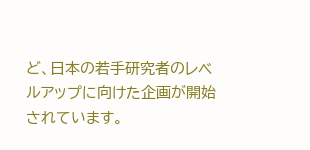ど、日本の若手研究者のレベルアップに向けた企画が開始されています。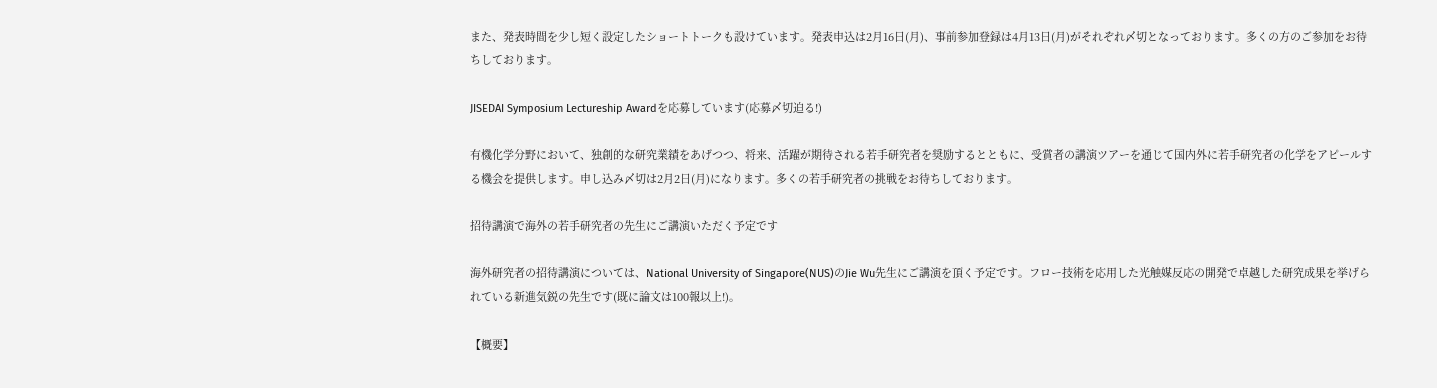また、発表時間を少し短く設定したショートトークも設けています。発表申込は2月16日(月)、事前参加登録は4月13日(月)がそれぞれ〆切となっております。多くの方のご参加をお待ちしております。

JISEDAI Symposium Lectureship Awardを応募しています(応募〆切迫る!)

有機化学分野において、独創的な研究業績をあげつつ、将来、活躍が期待される若手研究者を奨励するとともに、受賞者の講演ツアーを通じて国内外に若手研究者の化学をアピールする機会を提供します。申し込み〆切は2月2日(月)になります。多くの若手研究者の挑戦をお待ちしております。

招待講演で海外の若手研究者の先生にご講演いただく予定です

海外研究者の招待講演については、National University of Singapore(NUS)のJie Wu先生にご講演を頂く予定です。フロー技術を応用した光触媒反応の開発で卓越した研究成果を挙げられている新進気鋭の先生です(既に論文は100報以上!)。

【概要】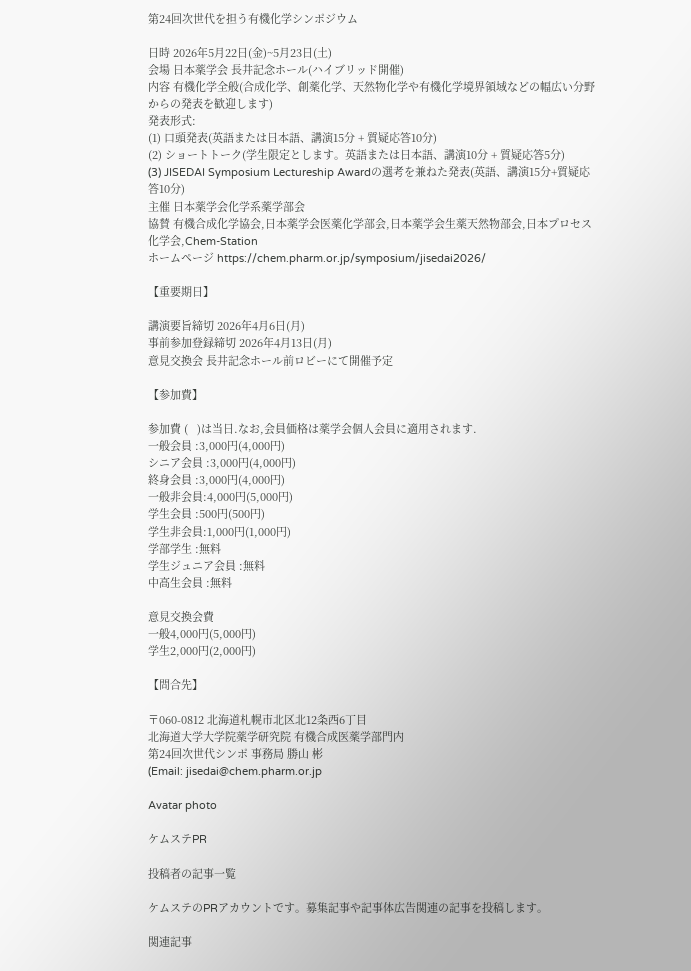第24回次世代を担う有機化学シンポジウム

日時 2026年5月22日(金)~5月23日(土)
会場 日本薬学会 長井記念ホール(ハイブリッド開催)
内容 有機化学全般(合成化学、創薬化学、天然物化学や有機化学境界領域などの幅広い分野からの発表を歓迎します)
発表形式:
(1) 口頭発表(英語または日本語、講演15分 + 質疑応答10分)
(2) ショートトーク(学生限定とします。英語または日本語、講演10分 + 質疑応答5分)
(3) JISEDAI Symposium Lectureship Awardの選考を兼ねた発表(英語、講演15分+質疑応答10分)
主催 日本薬学会化学系薬学部会
協賛 有機合成化学協会,日本薬学会医薬化学部会,日本薬学会生薬天然物部会,日本プロセス化学会,Chem-Station
ホームページ https://chem.pharm.or.jp/symposium/jisedai2026/

【重要期日】

講演要旨締切 2026年4月6日(月)
事前参加登録締切 2026年4月13日(月)
意見交換会 長井記念ホール前ロビーにて開催予定

【参加費】

参加費 (   )は当日.なお,会員価格は薬学会個人会員に適用されます.
一般会員 :3,000円(4,000円)
シニア会員 :3,000円(4,000円)
終身会員 :3,000円(4,000円)
一般非会員:4,000円(5,000円)
学生会員 :500円(500円)
学生非会員:1,000円(1,000円)
学部学生 :無料
学生ジュニア会員 :無料
中高生会員 :無料

意見交換会費
一般4,000円(5,000円)
学生2,000円(2,000円)

【問合先】

〒060-0812 北海道札幌市北区北12条西6丁目
北海道大学大学院薬学研究院 有機合成医薬学部門内
第24回次世代シンポ 事務局 勝山 彬
(Email: jisedai@chem.pharm.or.jp

Avatar photo

ケムステPR

投稿者の記事一覧

ケムステのPRアカウントです。募集記事や記事体広告関連の記事を投稿します。

関連記事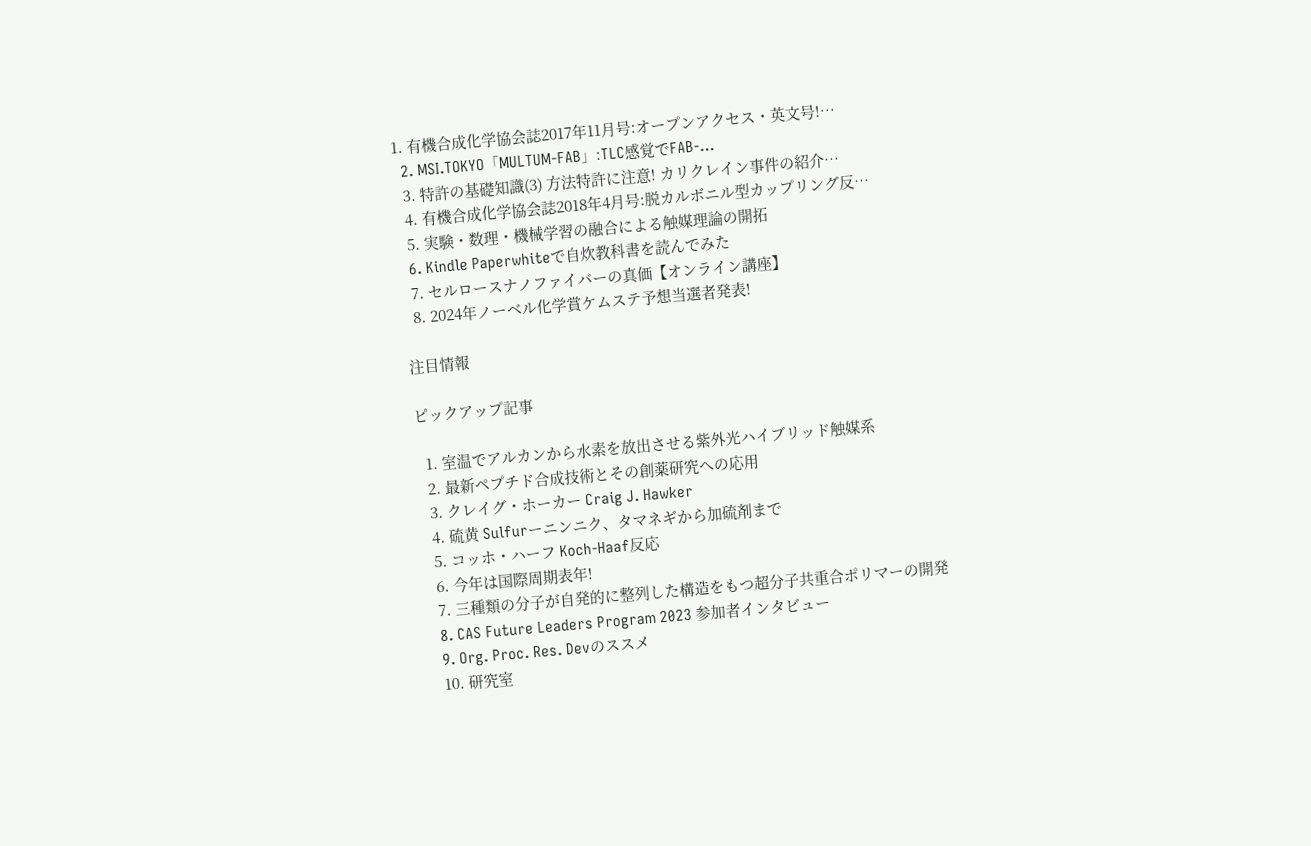1. 有機合成化学協会誌2017年11月号:オープンアクセス・英文号!…
  2. MSI.TOKYO「MULTUM-FAB」:TLC感覚でFAB-…
  3. 特許の基礎知識(3) 方法特許に注意! カリクレイン事件の紹介…
  4. 有機合成化学協会誌2018年4月号:脱カルボニル型カップリング反…
  5. 実験・数理・機械学習の融合による触媒理論の開拓
  6. Kindle Paperwhiteで自炊教科書を読んでみた
  7. セルロースナノファイバーの真価【オンライン講座】
  8. 2024年ノーベル化学賞ケムステ予想当選者発表!

注目情報

ピックアップ記事

  1. 室温でアルカンから水素を放出させる紫外光ハイブリッド触媒系
  2. 最新ペプチド合成技術とその創薬研究への応用
  3. クレイグ・ホーカー Craig J. Hawker
  4. 硫黄 Sulfurーニンニク、タマネギから加硫剤まで
  5. コッホ・ハーフ Koch-Haaf反応
  6. 今年は国際周期表年!
  7. 三種類の分子が自発的に整列した構造をもつ超分子共重合ポリマーの開発
  8. CAS Future Leaders Program 2023 参加者インタビュー
  9. Org. Proc. Res. Devのススメ
  10. 研究室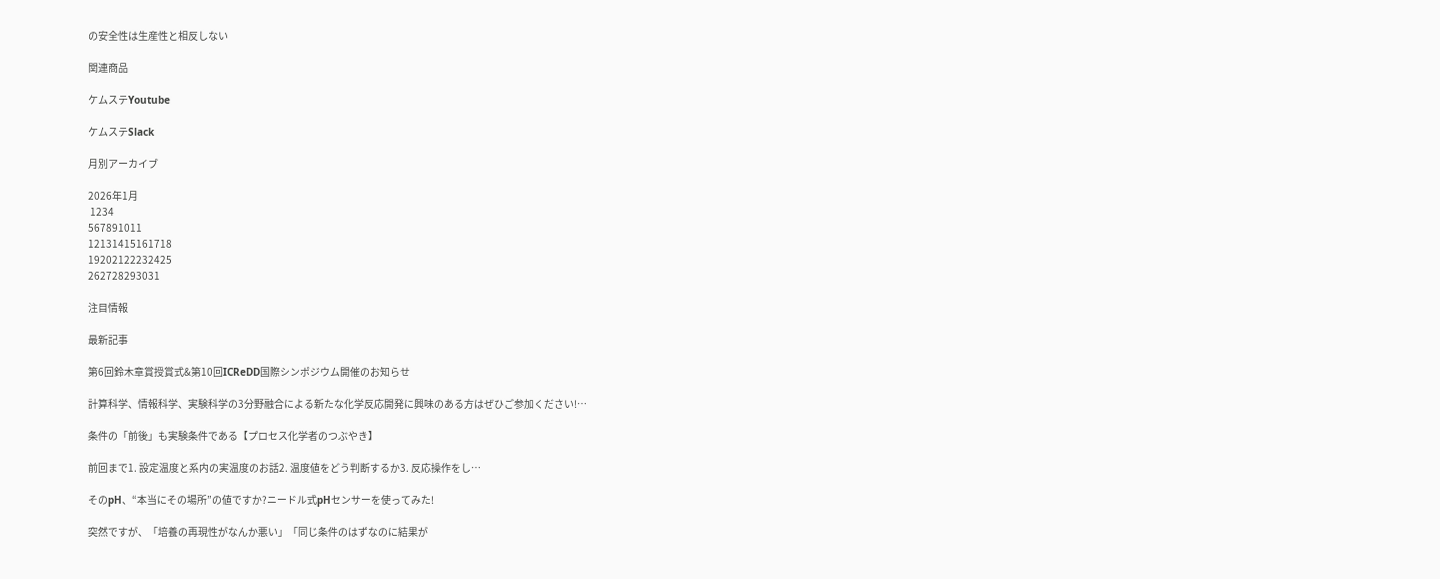の安全性は生産性と相反しない

関連商品

ケムステYoutube

ケムステSlack

月別アーカイブ

2026年1月
 1234
567891011
12131415161718
19202122232425
262728293031

注目情報

最新記事

第6回鈴木章賞授賞式&第10回ICReDD国際シンポジウム開催のお知らせ

計算科学、情報科学、実験科学の3分野融合による新たな化学反応開発に興味のある方はぜひご参加ください!…

条件の「前後」も実験条件である【プロセス化学者のつぶやき】

前回まで1. 設定温度と系内の実温度のお話2. 温度値をどう判断するか3. 反応操作をし…

そのpH、“本当にその場所”の値ですか?ニードル式pHセンサーを使ってみた!

突然ですが、「培養の再現性がなんか悪い」「同じ条件のはずなのに結果が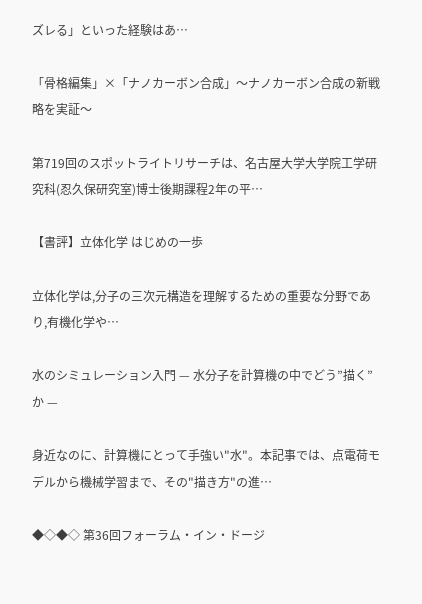ズレる」といった経験はあ…

「骨格編集」×「ナノカーボン合成」〜ナノカーボン合成の新戦略を実証〜

第719回のスポットライトリサーチは、名古屋大学大学院工学研究科(忍久保研究室)博士後期課程2年の平…

【書評】立体化学 はじめの一歩

立体化学は,分子の三次元構造を理解するための重要な分野であり,有機化学や…

水のシミュレーション入門 — 水分子を計算機の中でどう”描く”か —

身近なのに、計算機にとって手強い"水"。本記事では、点電荷モデルから機械学習まで、その"描き方"の進…

◆◇◆◇ 第36回フォーラム・イン・ドージ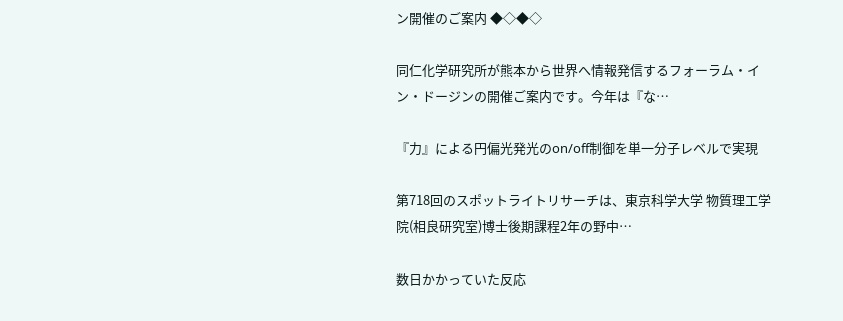ン開催のご案内 ◆◇◆◇

同仁化学研究所が熊本から世界へ情報発信するフォーラム・イン・ドージンの開催ご案内です。今年は『な…

『力』による円偏光発光のon/off制御を単一分子レベルで実現

第718回のスポットライトリサーチは、東京科学大学 物質理工学院(相良研究室)博士後期課程2年の野中…

数日かかっていた反応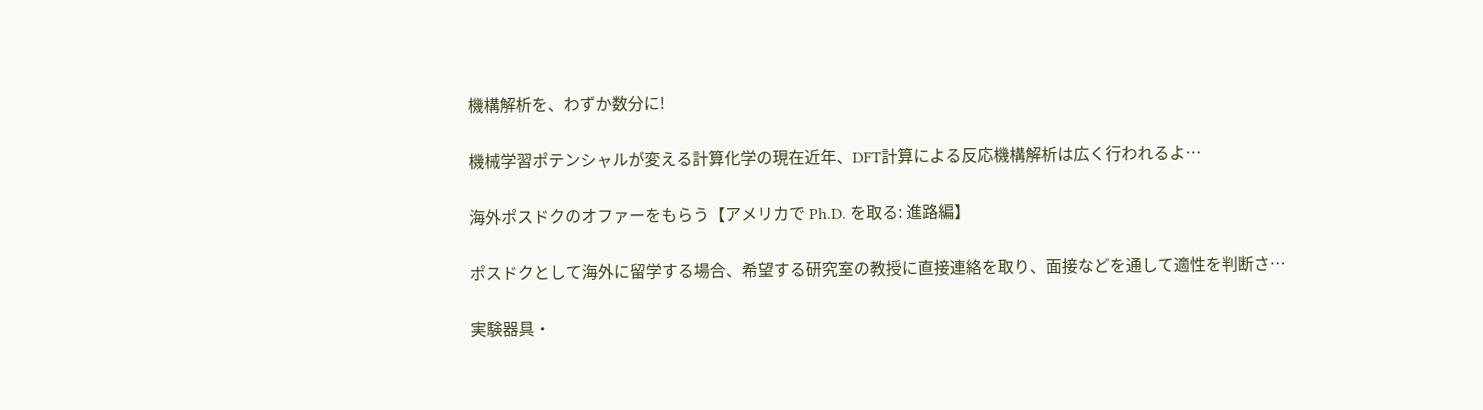機構解析を、わずか数分に!

機械学習ポテンシャルが変える計算化学の現在近年、DFT計算による反応機構解析は広く行われるよ…

海外ポスドクのオファーをもらう【アメリカで Ph.D. を取る: 進路編】

ポスドクとして海外に留学する場合、希望する研究室の教授に直接連絡を取り、面接などを通して適性を判断さ…

実験器具・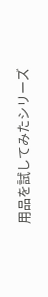用品を試してみたシリーズ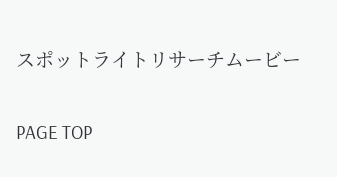スポットライトリサーチムービー

PAGE TOP